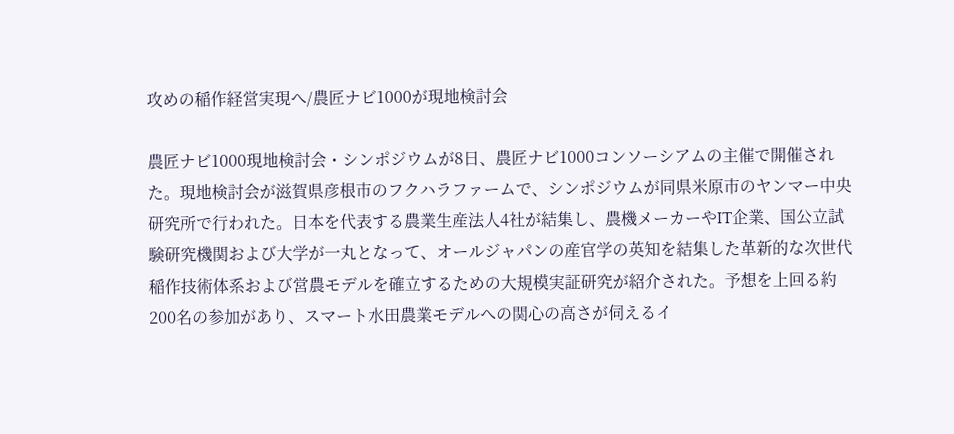攻めの稲作経営実現へ/農匠ナビ1000が現地検討会

農匠ナビ1000現地検討会・シンポジウムが8日、農匠ナビ1000コンソーシアムの主催で開催された。現地検討会が滋賀県彦根市のフクハラファームで、シンポジウムが同県米原市のヤンマー中央研究所で行われた。日本を代表する農業生産法人4社が結集し、農機メーカーやIT企業、国公立試験研究機関および大学が一丸となって、オールジャパンの産官学の英知を結集した革新的な次世代稲作技術体系および営農モデルを確立するための大規模実証研究が紹介された。予想を上回る約200名の参加があり、スマート水田農業モデルへの関心の高さが伺えるイ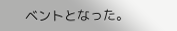ベントとなった。